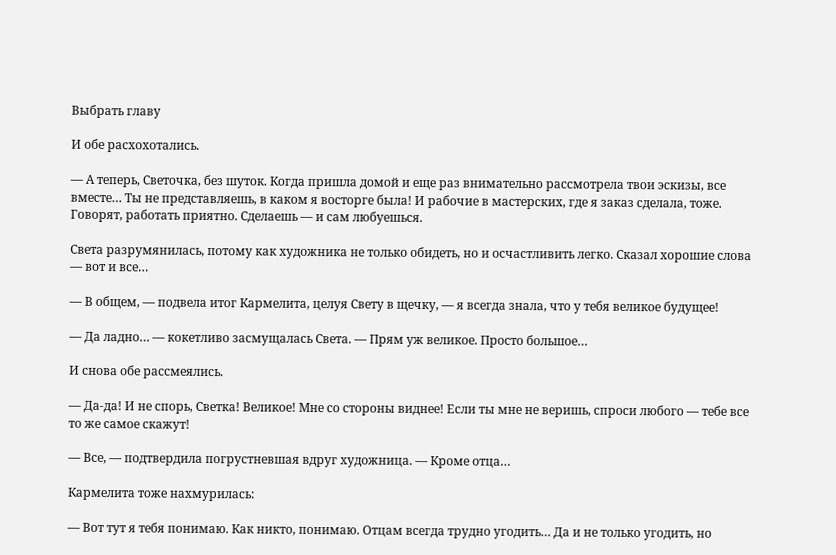Выбрать главу

И обе расхохотались.

— А теперь, Светочка, без шуток. Когда пришла домой и еще раз внимательно рассмотрела твои эскизы, все вместе… Ты не представляешь, в каком я восторге была! И рабочие в мастерских, где я заказ сделала, тоже. Говорят, работать приятно. Сделаешь — и сам любуешься.

Света разрумянилась, потому как художника не только обидеть, но и осчастливить легко. Сказал хорошие слова — вот и все…

— В общем, — подвела итог Кармелита, целуя Свету в щечку, — я всегда знала, что у тебя великое будущее!

— Да ладно… — кокетливо засмущалась Света. — Прям уж великое. Просто большое…

И снова обе рассмеялись.

— Да-да! И не спорь, Светка! Великое! Мне со стороны виднее! Если ты мне не веришь, спроси любого — тебе все то же самое скажут!

— Все, — подтвердила погрустневшая вдруг художница. — Кроме отца…

Кармелита тоже нахмурилась:

— Вот тут я тебя понимаю. Как никто, понимаю. Отцам всегда трудно угодить… Да и не только угодить, но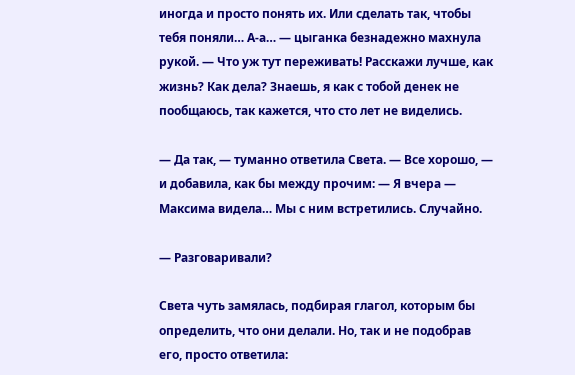иногда и просто понять их. Или сделать так, чтобы тебя поняли… А-а… — цыганка безнадежно махнула рукой. — Что уж тут переживать! Расскажи лучше, как жизнь? Как дела? Знаешь, я как с тобой денек не пообщаюсь, так кажется, что сто лет не виделись.

— Да так, — туманно ответила Света. — Все хорошо, — и добавила, как бы между прочим: — Я вчера — Максима видела… Мы с ним встретились. Случайно.

— Разговаривали?

Света чуть замялась, подбирая глагол, которым бы определить, что они делали. Но, так и не подобрав его, просто ответила: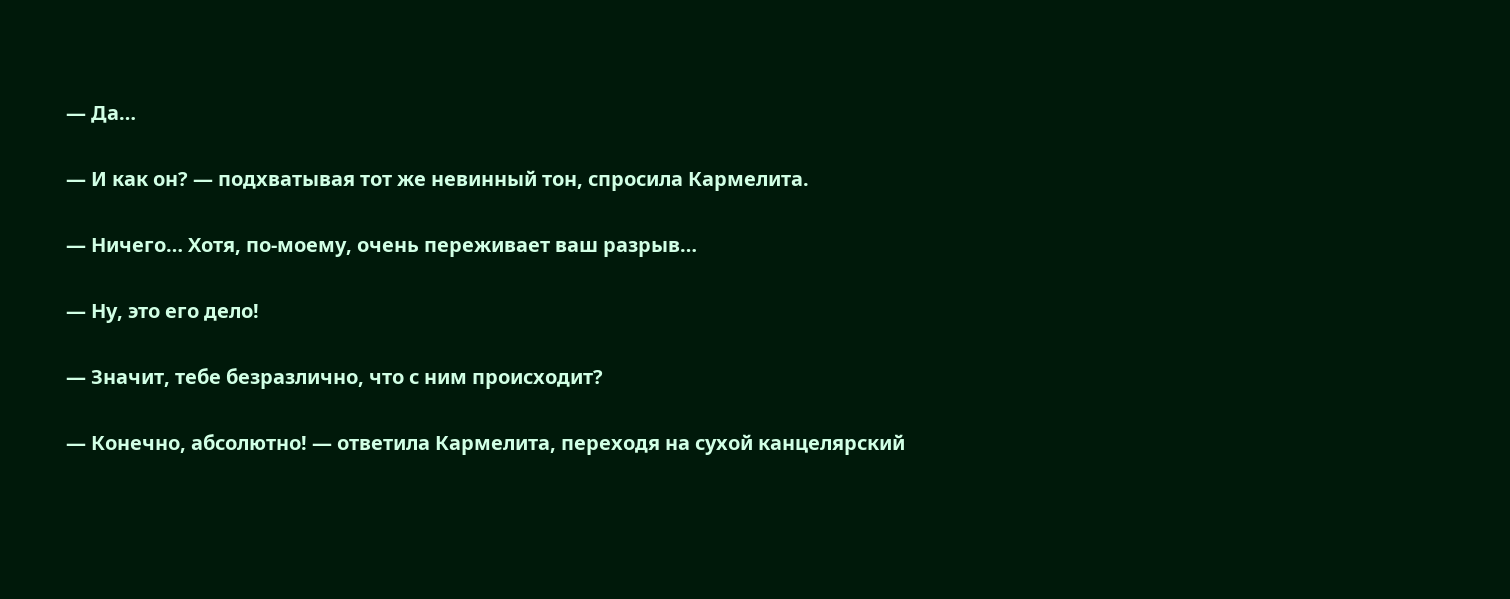— Да…

— И как он? — подхватывая тот же невинный тон, спросила Кармелита.

— Ничего… Хотя, по-моему, очень переживает ваш разрыв…

— Ну, это его дело!

— Значит, тебе безразлично, что с ним происходит?

— Конечно, абсолютно! — ответила Кармелита, переходя на сухой канцелярский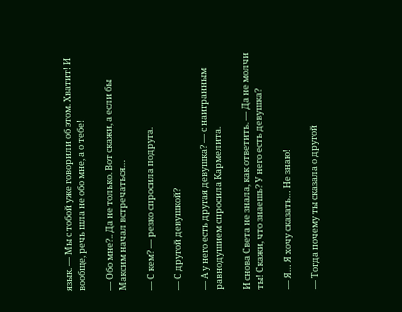язык. — Мы с тобой уже говорили об этом. Хватит! И вообще, речь шла не обо мне, а о тебе!

— Обо мне?.. Да не только. Вот скажи, а если бы Максим начал встречаться…

— С кем? — резко спросила подруга.

— С другой девушкой?

— А у него есть другая девушка? — с наигранным равнодушием спросила Кармелита.

И снова Света не знала, как ответить. — Да не молчи ты! Скажи, что знаешь? У него есть девушка?

— Я… Я хочу сказать… Не знаю!

— Тогда почему ты сказала о другой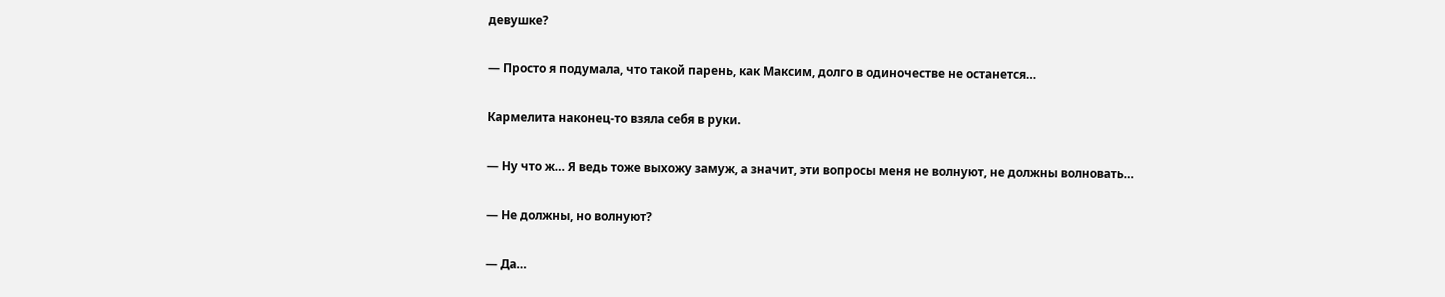девушке?

— Просто я подумала, что такой парень, как Максим, долго в одиночестве не останется…

Кармелита наконец-то взяла себя в руки.

— Ну что ж… Я ведь тоже выхожу замуж, а значит, эти вопросы меня не волнуют, не должны волновать…

— Не должны, но волнуют?

— Да…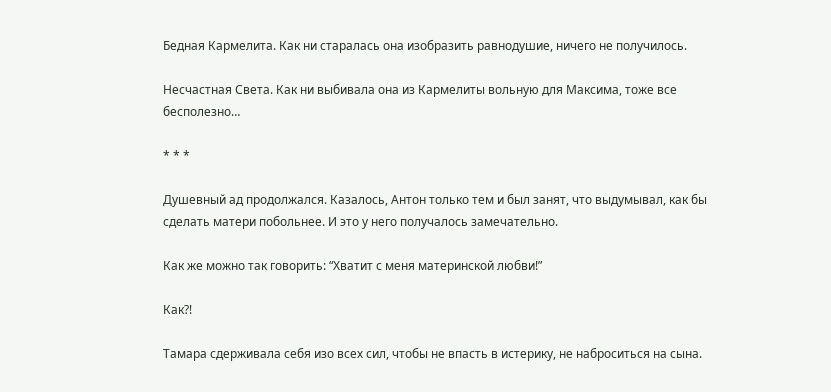Бедная Кармелита. Как ни старалась она изобразить равнодушие, ничего не получилось.

Несчастная Света. Как ни выбивала она из Кармелиты вольную для Максима, тоже все бесполезно…

* * *

Душевный ад продолжался. Казалось, Антон только тем и был занят, что выдумывал, как бы сделать матери побольнее. И это у него получалось замечательно.

Как же можно так говорить: “Хватит с меня материнской любви!”

Как?!

Тамара сдерживала себя изо всех сил, чтобы не впасть в истерику, не наброситься на сына.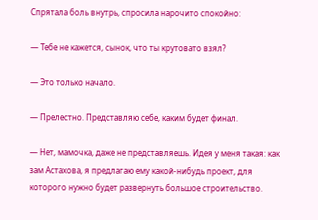Спрятала боль внутрь, спросила нарочито спокойно:

— Тебе не кажется, сынок, что ты крутовато взял?

— Это только начало.

— Прелестно. Представляю себе, каким будет финал.

— Нет, мамочка, даже не представляешь. Идея у меня такая: как зам Астахова, я предлагаю ему какой-нибудь проект, для которого нужно будет развернуть большое строительство.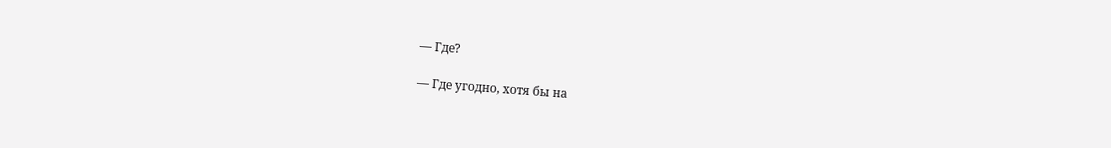— Где?

— Где угодно, хотя бы на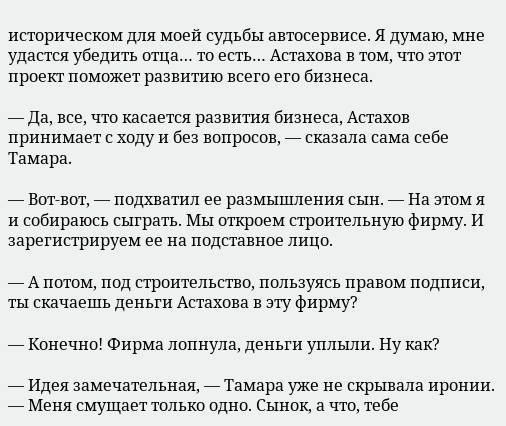историческом для моей судьбы автосервисе. Я думаю, мне удастся убедить отца… то есть… Астахова в том, что этот проект поможет развитию всего его бизнеса.

— Да, все, что касается развития бизнеса, Астахов принимает с ходу и без вопросов, — сказала сама себе Тамара.

— Вот-вот, — подхватил ее размышления сын. — На этом я и собираюсь сыграть. Мы откроем строительную фирму. И зарегистрируем ее на подставное лицо.

— А потом, под строительство, пользуясь правом подписи, ты скачаешь деньги Астахова в эту фирму?

— Конечно! Фирма лопнула, деньги уплыли. Ну как?

— Идея замечательная, — Тамара уже не скрывала иронии. — Меня смущает только одно. Сынок, а что, тебе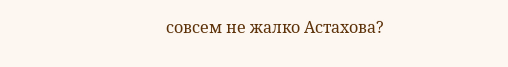совсем не жалко Астахова?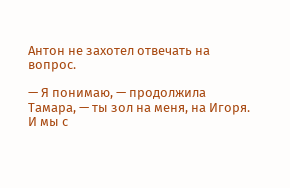Антон не захотел отвечать на вопрос.

— Я понимаю, — продолжила Тамара, — ты зол на меня, на Игоря. И мы с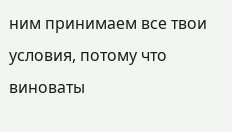ним принимаем все твои условия, потому что виноваты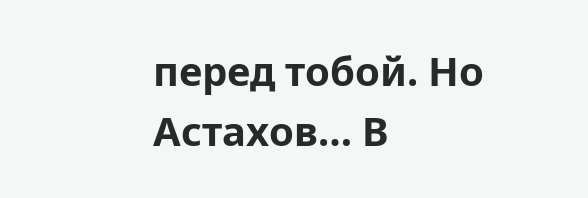перед тобой. Но Астахов… В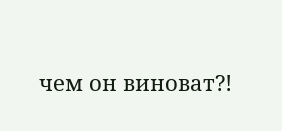чем он виноват?!